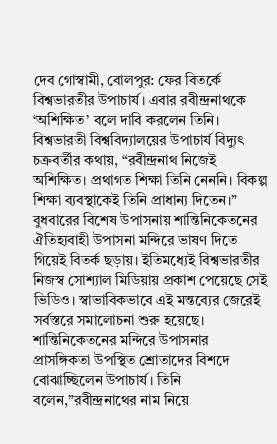দেব গোস্বামী, বোলপুর: ফের বিতর্কে বিশ্বভারতীর উপাচার্য। এবার রবীন্দ্রনাথকে ‘অশিক্ষিত’ বলে দাবি করলেন তিনি। বিশ্বভারতী বিশ্ববিদ্যালয়ের উপাচার্য বিদ্যুৎ চক্রবর্তীর কথায়, “রবীন্দ্রনাথ নিজেই অশিক্ষিত। প্রথাগত শিক্ষা তিনি নেননি। বিকল্প শিক্ষা ব্যবস্থাকেই তিনি প্রাধান্য দিতেন।” বুধবারের বিশেষ উপাসনায় শান্তিনিকেতনের ঐতিহ্যবাহী উপাসনা মন্দিরে ভাষণ দিতে গিয়েই বিতর্ক ছড়ায়। ইতিমধ্যেই বিশ্বভারতীর নিজস্ব সোশ্যাল মিডিয়ায় প্রকাশ পেয়েছে সেই ভিডিও। স্বাভাবিকভাবে এই মন্তব্যের জেরেই সর্বস্তরে সমালোচনা শুরু হয়েছে।
শান্তিনিকেতনের মন্দিরে উপাসনার প্রাসঙ্গিকতা উপস্থিত শ্রোতাদের বিশদে বোঝাচ্ছিলেন উপাচার্য। তিনি বলেন,”রবীন্দ্রনাথের নাম নিয়ে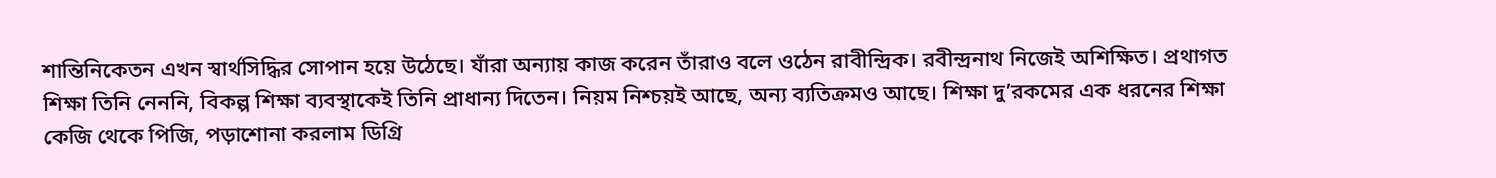শান্তিনিকেতন এখন স্বার্থসিদ্ধির সোপান হয়ে উঠেছে। যাঁরা অন্যায় কাজ করেন তাঁরাও বলে ওঠেন রাবীন্দ্রিক। রবীন্দ্রনাথ নিজেই অশিক্ষিত। প্রথাগত শিক্ষা তিনি নেননি, বিকল্প শিক্ষা ব্যবস্থাকেই তিনি প্রাধান্য দিতেন। নিয়ম নিশ্চয়ই আছে, অন্য ব্যতিক্রমও আছে। শিক্ষা দু’রকমের এক ধরনের শিক্ষা কেজি থেকে পিজি, পড়াশোনা করলাম ডিগ্রি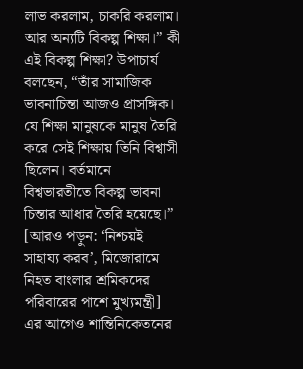লাভ করলাম, চাকরি করলাম। আর অন্যটি বিকল্প শিক্ষা।” কী এই বিকল্প শিক্ষা? উপাচার্য বলছেন, “তাঁর সামাজিক ভাবনাচিন্তা আজও প্রাসঙ্গিক। যে শিক্ষা মানুষকে মানুষ তৈরি করে সেই শিক্ষায় তিনি বিশ্বাসী ছিলেন। বর্তমানে বিশ্বভারতীতে বিকল্প ভাবনা চিন্তার আধার তৈরি হয়েছে।”
[আরও পড়ুন: ‘নিশ্চয়ই সাহায্য করব’, মিজোরামে নিহত বাংলার শ্রমিকদের পরিবারের পাশে মুখ্যমন্ত্রী]
এর আগেও শান্তিনিকেতনের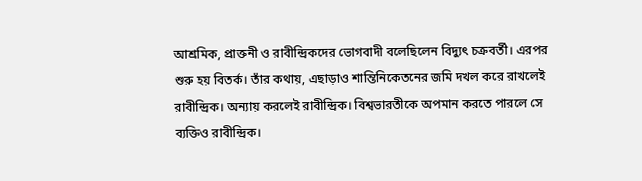আশ্রমিক, প্রাক্তনী ও রাবীন্দ্রিকদের ভোগবাদী বলেছিলেন বিদ্যুৎ চক্রবর্তী। এরপর শুরু হয় বিতর্ক। তাঁর কথায়, এছাড়াও শান্তিনিকেতনের জমি দখল করে রাখলেই রাবীন্দ্রিক। অন্যায় করলেই রাবীন্দ্রিক। বিশ্বভারতীকে অপমান করতে পারলে সে ব্যক্তিও রাবীন্দ্রিক।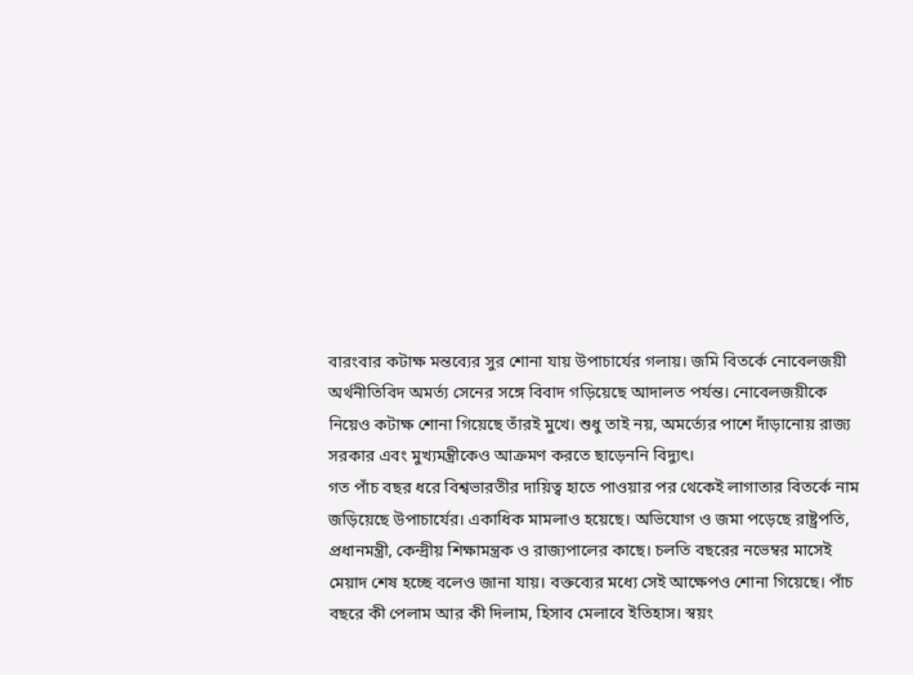বারংবার কটাক্ষ মন্তব্যের সুর শোনা যায় উপাচার্যের গলায়। জমি বিতর্কে নোবেলজয়ী অর্থনীতিবিদ অমর্ত্য সেনের সঙ্গে বিবাদ গড়িয়েছে আদালত পর্যন্ত। নোবেলজয়ীকে নিয়েও কটাক্ষ শোনা গিয়েছে তাঁরই মুখে। শুধু তাই নয়, অমর্ত্যের পাশে দাঁড়ানোয় রাজ্য সরকার এবং মুখ্যমন্ত্রীকেও আক্রমণ করতে ছাড়েননি বিদ্যুৎ।
গত পাঁচ বছর ধরে বিশ্বভারতীর দায়িত্ব হাতে পাওয়ার পর থেকেই লাগাতার বিতর্কে নাম জড়িয়েছে উপাচার্যের। একাধিক মামলাও হয়েছে। অভিযোগ ও জমা পড়েছে রাষ্ট্রপতি, প্রধানমন্ত্রী, কেন্দ্রীয় শিক্ষামন্ত্রক ও রাজ্যপালের কাছে। চলতি বছরের নভেম্বর মাসেই মেয়াদ শেষ হচ্ছে বলেও জানা যায়। বক্তব্যের মধ্যে সেই আক্ষেপও শোনা গিয়েছে। পাঁচ বছরে কী পেলাম আর কী দিলাম, হিসাব মেলাবে ইতিহাস। স্বয়ং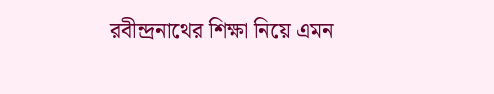রবীন্দ্রনাথের শিক্ষা নিয়ে এমন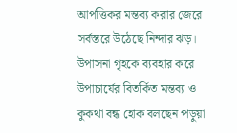আপত্তিকর মন্তব্য করার জেরে সর্বস্তরে উঠেছে নিন্দার ঝড়। উপাসনা গৃহকে ব্যবহার করে উপাচার্যের বিতর্কিত মন্তব্য ও কুকথা বন্ধ হোক বলছেন পড়ুয়া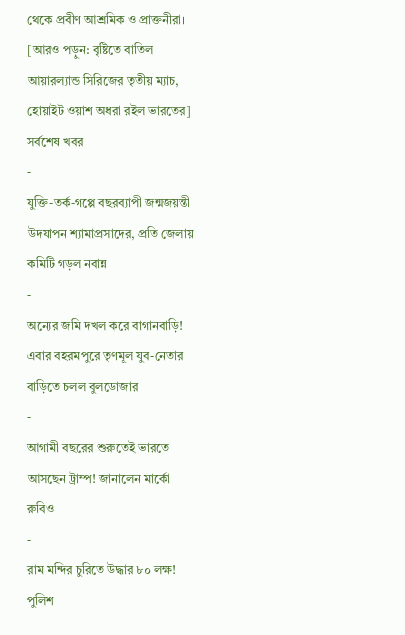থেকে প্রবীণ আশ্রমিক ও প্রাক্তনীরা।
[আরও পড়ুন: বৃষ্টিতে বাতিল আয়ারল্যান্ড সিরিজের তৃতীয় ম্যাচ, হোয়াইট ওয়াশ অধরা রইল ভারতের]
সর্বশেষ খবর
-
যুক্তি-তর্ক-গপ্পে বছরব্যাপী জন্মজয়ন্তী উদযাপন শ্যামাপ্রসাদের, প্রতি জেলায় কমিটি গড়ল নবান্ন
-
অন্যের জমি দখল করে বাগানবাড়ি! এবার বহরমপুরে তৃণমূল যুব-নেতার বাড়িতে চলল বুলডোজার
-
আগামী বছরের শুরুতেই ভারতে আসছেন ট্রাম্প! জানালেন মার্কো রুবিও
-
রাম মন্দির চুরিতে উদ্ধার ৮০ লক্ষ! পুলিশ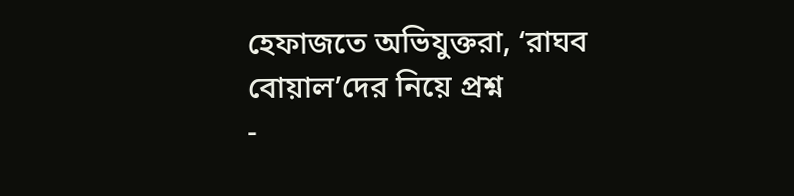হেফাজতে অভিযুক্তরা, ‘রাঘব বোয়াল’দের নিয়ে প্রশ্ন
-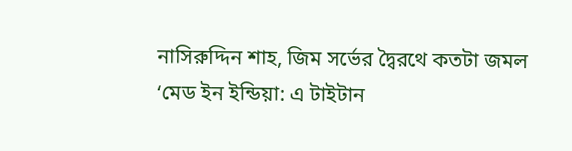নাসিরুদ্দিন শাহ, জিম সর্ভের দ্বৈরথে কতটা জমল ‘মেড ইন ইন্ডিয়া: এ টাইটান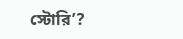স্টোরি’?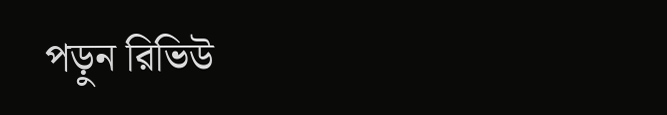পড়ুন রিভিউ